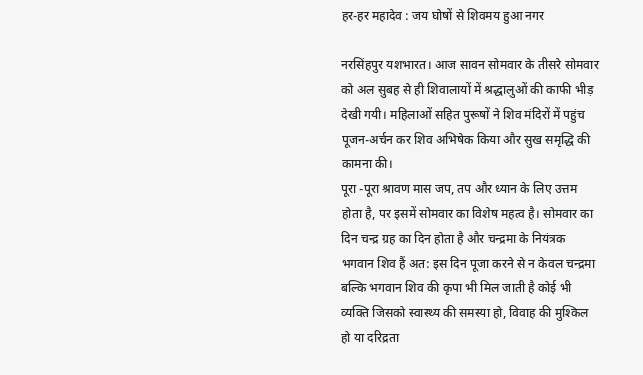हर-हर महादेव : जय घोषों से शिवमय हुआ नगर

नरसिंहपुर यशभारत। आज सावन सोमवार के तीसरे सोमवार को अल सुबह से ही शिवालायों में श्रद्धालुओं की काफी भीड़ देखी गयी। महिलाओं सहित पुरूषों ने शिव मंदिरों में पहुंच पूजन-अर्चन कर शिव अभिषेक किया और सुख समृद्धि की कामना की।
पूरा -पूरा श्रावण मास जप, तप और ध्यान के लिए उत्तम होता है, पर इसमें सोमवार का विशेष महत्व है। सोमवार का दिन चन्द्र ग्रह का दिन होता है और चन्द्रमा के नियंत्रक भगवान शिव हैं अत: इस दिन पूजा करने से न केवल चन्द्रमा बल्कि भगवान शिव की कृपा भी मिल जाती है कोई भी व्यक्ति जिसको स्वास्थ्य की समस्या हो, विवाह की मुश्किल हो या दरिद्रता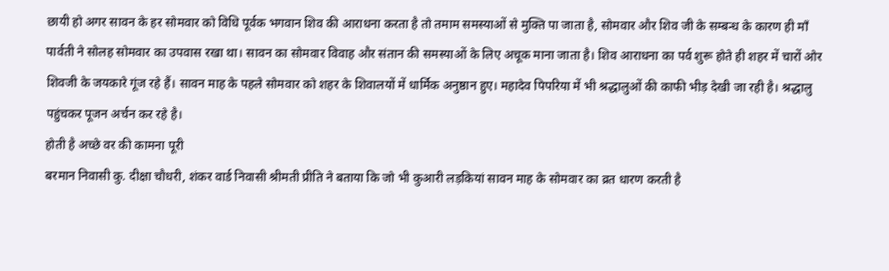छायी हो अगर सावन के हर सोमवार को विधि पूर्वक भगवान शिव की आराधना करता है तो तमाम समस्याओं से मुक्ति पा जाता है, सोमवार और शिव जी के सम्बन्ध के कारण ही माँ पार्वती ने सोलह सोमवार का उपवास रखा था। सावन का सोमवार विवाह और संतान की समस्याओं के लिए अचूक माना जाता है। शिव आराधना का पर्व शुरू होते ही शहर में चारों ओर शिवजी के जयकारे गूंज रहे हैं। सावन माह के पहले सोमवार को शहर के शिवालयों में धार्मिक अनुष्ठान हुए। महादेव पिपरिया में भी श्रद्धालुओं की काफी भीड़ देखी जा रही है। श्रद्धालु पहुंचकर पूजन अर्चन कर रहे है।
होती है अच्छे वर की कामना पूरी
बरमान निवासी कु. दीक्षा चौधरी, शंकर वार्ड निवासी श्रीमती प्रीति ने बताया कि जो भी कुआरी लड़कियां सावन माह के सोमवार का व्रत धारण करती है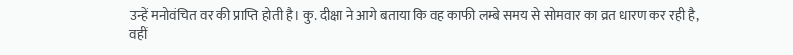उन्हें मनोवंचित वर की प्राप्ति होती है। कु. दीक्षा ने आगे बताया कि वह काफी लम्बे समय से सोमवार का व्रत धारण कर रही है, वहीं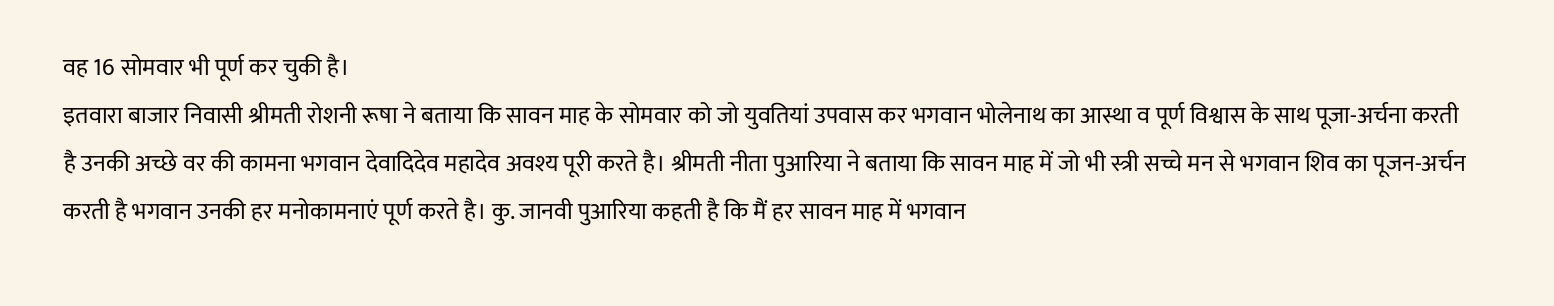वह 16 सोमवार भी पूर्ण कर चुकी है।
इतवारा बाजार निवासी श्रीमती रोशनी रूषा ने बताया कि सावन माह के सोमवार को जो युवतियां उपवास कर भगवान भोलेनाथ का आस्था व पूर्ण विश्वास के साथ पूजा-अर्चना करती है उनकी अच्छे वर की कामना भगवान देवादिदेव महादेव अवश्य पूरी करते है। श्रीमती नीता पुआरिया ने बताया कि सावन माह में जो भी स्त्री सच्चे मन से भगवान शिव का पूजन-अर्चन करती है भगवान उनकी हर मनोकामनाएं पूर्ण करते है। कु. जानवी पुआरिया कहती है कि मैं हर सावन माह में भगवान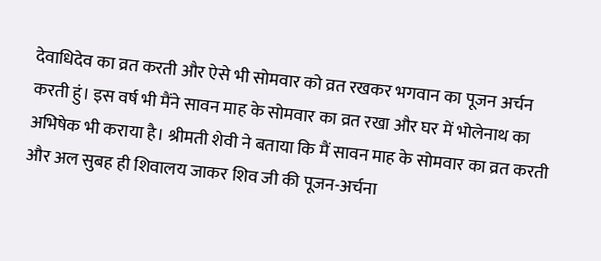देवाधिदेव का व्रत करती और ऐसे भी सोमवार को व्रत रखकर भगवान का पूजन अर्चन करती हुं। इस वर्ष भी मैंने सावन माह के सोमवार का व्रत रखा और घर में भोलेनाथ का अभिषेक भी कराया है। श्रीमती शेवी ने बताया कि मैं सावन माह के सोमवार का व्रत करती और अल सुबह ही शिवालय जाकर शिव जी की पूजन-अर्चना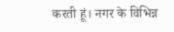करती हूं। नगर के विभिन्न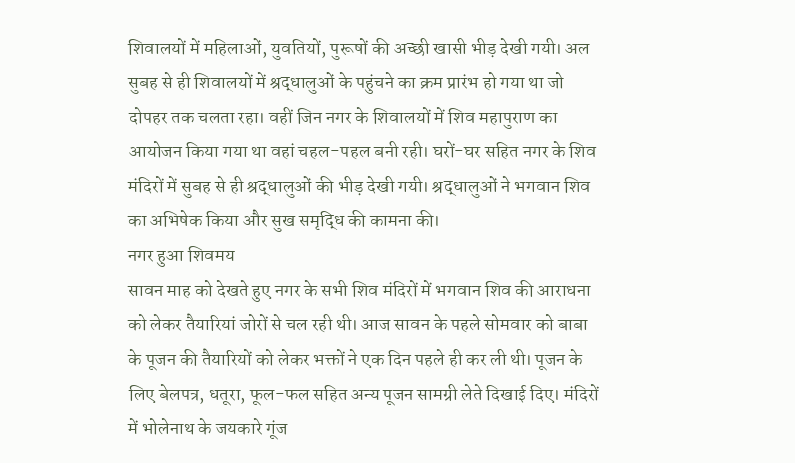शिवालयों में महिलाओं, युवतियों, पुरूषों की अच्छी खासी भीड़ देखी गयी। अल सुबह से ही शिवालयों में श्रद्धालुओं के पहुंचने का क्रम प्रारंभ हो गया था जो दोपहर तक चलता रहा। वहीं जिन नगर के शिवालयों में शिव महापुराण का आयोजन किया गया था वहां चहल-पहल बनी रही। घरों-घर सहित नगर के शिव मंदिरों में सुबह से ही श्रद्धालुओं की भीड़ देखी गयी। श्रद्धालुओं ने भगवान शिव का अभिषेक किया और सुख समृद्धि की कामना की।
नगर हुआ शिवमय
सावन माह को देखते हुए नगर के सभी शिव मंदिरों में भगवान शिव की आराधना को लेकर तैयारियां जोरों से चल रही थी। आज सावन के पहले सोमवार को बाबा के पूजन की तैयारियों को लेकर भक्तों ने एक दिन पहले ही कर ली थी। पूजन के लिए बेलपत्र, धतूरा, फूल-फल सहित अन्य पूजन सामग्री लेते दिखाई दिए। मंदिरों में भोलेनाथ के जयकारे गूंज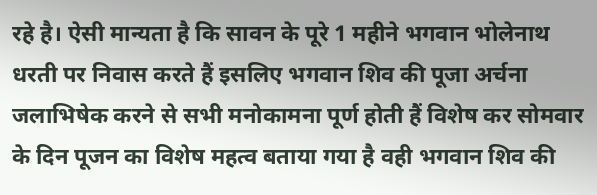रहे है। ऐसी मान्यता है कि सावन के पूरे 1 महीने भगवान भोलेनाथ धरती पर निवास करते हैं इसलिए भगवान शिव की पूजा अर्चना जलाभिषेक करने से सभी मनोकामना पूर्ण होती हैं विशेष कर सोमवार के दिन पूजन का विशेष महत्व बताया गया है वही भगवान शिव की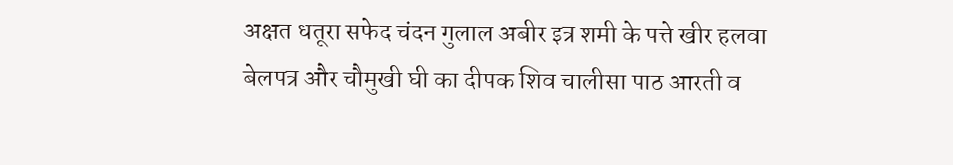अक्षत धतूरा सफेद चंदन गुलाल अबीर इत्र शमी के पत्ते खीर हलवा बेलपत्र और चौमुखी घी का दीपक शिव चालीसा पाठ आरती व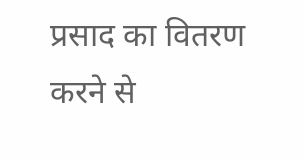प्रसाद का वितरण करने से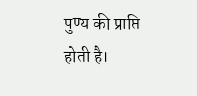पुण्य की प्राप्ति होती है।